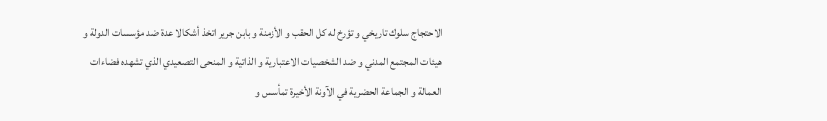الاحتجاج سلوك تاريخي و تؤرخ له كل الحقب و الأزمنة و بابن جرير اتخذ أشكالا عدة ضد مؤسسات الدولة و هيئات المجتمع المدني و ضد الشخصيات الاعتبارية و الذاتية و المنحى التصعيدي الذي تشهده فضاءات العمالة و الجماعة الحضرية في الآونة الأخيرة تمأسس و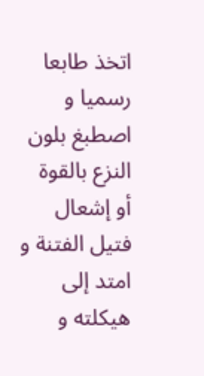اتخذ طابعا رسميا و اصطبغ بلون النزع بالقوة أو إشعال فتيل الفتنة و امتد إلى هيكلته و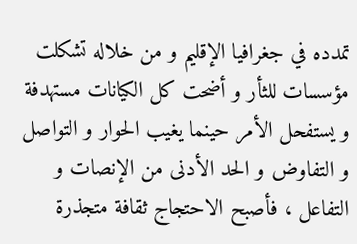تمدده في جغرافيا الإقليم و من خلاله تشكلت مؤسسات للثأر و أضحت كل الكيانات مستهدفة و يستفحل الأمر حينما يغيب الحوار و التواصل و التفاوض و الحد الأدنى من الإنصات و التفاعل ، فأصبح الاحتجاج ثقافة متجذرة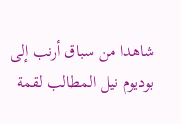شاهدا من سباق أرنب إلى بوديوم نيل المطالب لقمة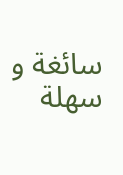سائغة و سهلة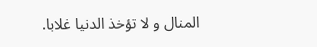المنال و لا تؤخذ الدنيا غلابا.